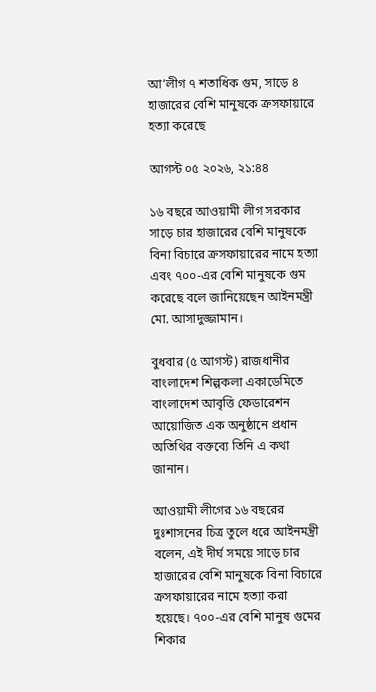আ’লীগ ৭ শতাধিক গুম, সাড়ে ৪ হাজারের বেশি মানুষকে ক্রসফায়ারে হত্যা করেছে

আগস্ট ০৫ ২০২৬, ২১:৪৪

১৬ বছরে আওয়ামী লীগ সরকার সাড়ে চার হাজারের বেশি মানুষকে বিনা বিচারে ক্রসফায়ারের নামে হত্যা এবং ৭০০-এর বেশি মানুষকে গুম করেছে বলে জানিয়েছেন আইনমন্ত্রী মো. আসাদুজ্জামান।

বুধবার (৫ আগস্ট) রাজধানীর বাংলাদেশ শিল্পকলা একাডেমিতে বাংলাদেশ আবৃত্তি ফেডারেশন আয়োজিত এক অনুষ্ঠানে প্রধান অতিথির বক্তব্যে তিনি এ কথা জানান।

আওয়ামী লীগের ১৬ বছরের দুঃশাসনের চিত্র তুলে ধরে আইনমন্ত্রী বলেন, এই দীর্ঘ সময়ে সাড়ে চার হাজারের বেশি মানুষকে বিনা বিচারে ক্রসফায়ারের নামে হত্যা করা হয়েছে। ৭০০-এর বেশি মানুষ গুমের শিকার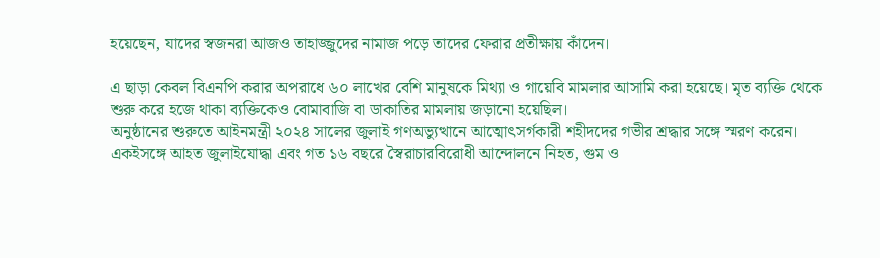হয়েছেন, যাদের স্বজনরা আজও তাহাজ্জুদের নামাজ পড়ে তাদের ফেরার প্রতীক্ষায় কাঁদেন।

এ ছাড়া কেবল বিএনপি করার অপরাধে ৬০ লাখের বেশি মানুষকে মিথ্যা ও গায়েবি মামলার আসামি করা হয়েছে। মৃত ব্যক্তি থেকে শুরু করে হজে থাকা ব্যক্তিকেও বোমাবাজি বা ডাকাতির মামলায় জড়ানো হয়েছিল।
অনুষ্ঠানের শুরুতে আইনমন্ত্রী ২০২৪ সালের জুলাই গণঅভ্যুত্থানে আত্মোৎসর্গকারী শহীদদের গভীর শ্রদ্ধার সঙ্গে স্মরণ করেন। একইসঙ্গে আহত জুলাইযোদ্ধা এবং গত ১৬ বছরে স্বৈরাচারবিরোধী আন্দোলনে নিহত, গুম ও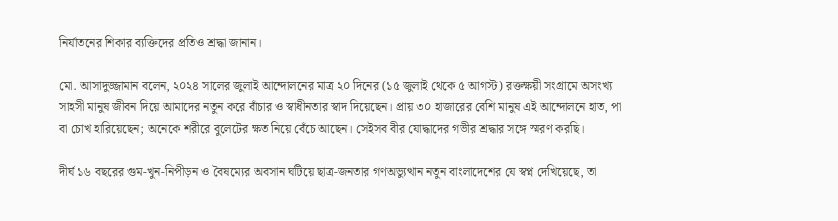নির্যাতনের শিকার ব্যক্তিদের প্রতিও শ্রদ্ধা জানান।

মো. আসাদুজ্জামান বলেন, ২০২৪ সালের জুলাই আন্দোলনের মাত্র ২০ দিনের (১৫ জুলাই থেকে ৫ আগস্ট) রক্তক্ষয়ী সংগ্রামে অসংখ্য সাহসী মানুষ জীবন দিয়ে আমাদের নতুন করে বাঁচার ও স্বাধীনতার স্বাদ দিয়েছেন। প্রায় ৩০ হাজারের বেশি মানুষ এই আন্দোলনে হাত, পা বা চোখ হারিয়েছেন; অনেকে শরীরে বুলেটের ক্ষত নিয়ে বেঁচে আছেন। সেইসব বীর যোদ্ধাদের গভীর শ্রদ্ধার সঙ্গে স্মরণ করছি।

দীর্ঘ ১৬ বছরের গুম-খুন-নিপীড়ন ও বৈষম্যের অবসান ঘটিয়ে ছাত্র-জনতার গণঅভ্যুত্থান নতুন বাংলাদেশের যে স্বপ্ন দেখিয়েছে, তা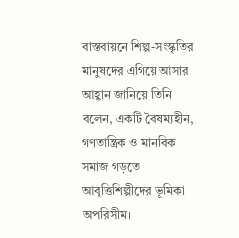বাস্তবায়নে শিল্প-সংস্কৃতির মানুষদের এগিয়ে আসার আহ্বান জানিয়ে তিনি বলেন, একটি বৈষম্যহীন, গণতান্ত্রিক ও মানবিক সমাজ গড়তে আবৃত্তিশিল্পীদের ভূমিকা অপরিসীম।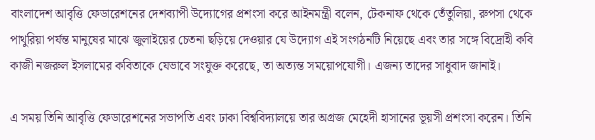বাংলাদেশ আবৃত্তি ফেডারেশনের দেশব্যাপী উদ্যোগের প্রশংসা করে আইনমন্ত্রী বলেন, টেকনাফ থেকে তেঁতুলিয়া, রুপসা থেকে পাথুরিয়া পর্যন্ত মানুষের মাঝে জুলাইয়ের চেতনা ছড়িয়ে দেওয়ার যে উদ্যোগ এই সংগঠনটি নিয়েছে এবং তার সঙ্গে বিদ্রোহী কবি কাজী নজরুল ইসলামের কবিতাকে যেভাবে সংযুক্ত করেছে, তা অত্যন্ত সময়োপযোগী। এজন্য তাদের সাধুবাদ জানাই।

এ সময় তিনি আবৃত্তি ফেডারেশনের সভাপতি এবং ঢাকা বিশ্ববিদ্যালয়ে তার অগ্রজ মেহেদী হাসানের ভূয়সী প্রশংসা করেন। তিনি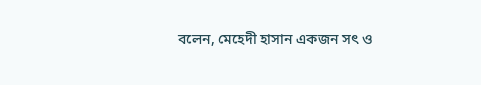বলেন, মেহেদী হাসান একজন সৎ ও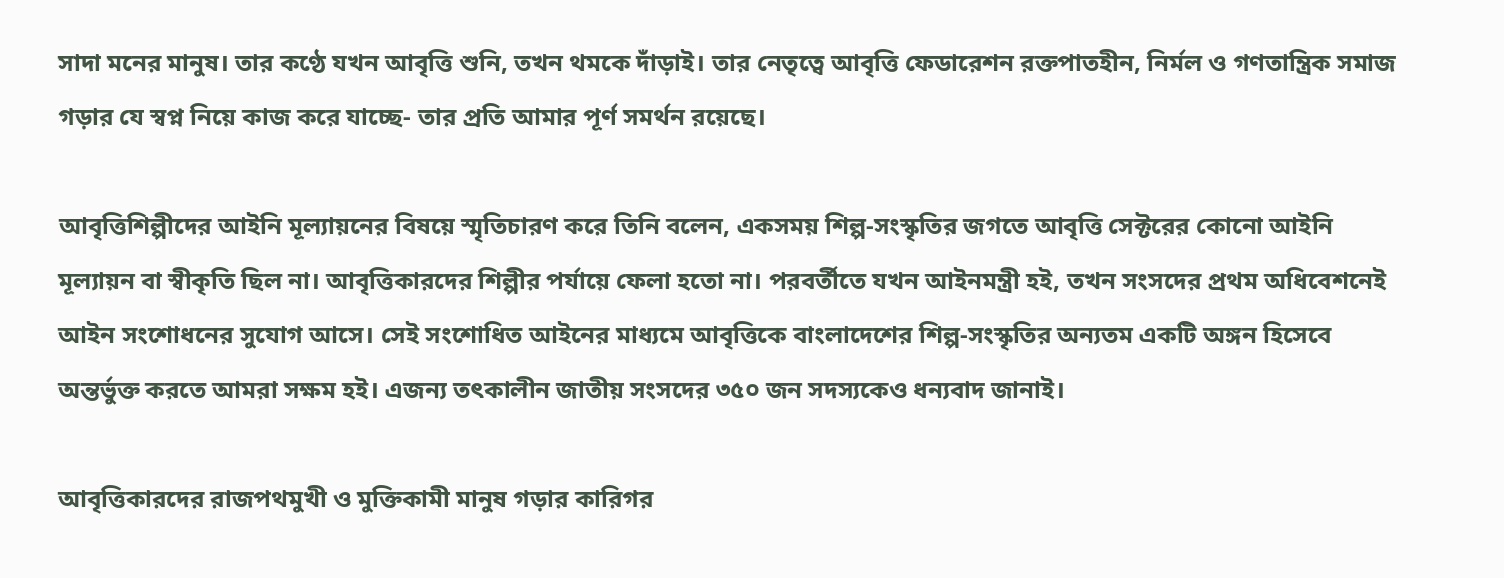সাদা মনের মানুষ। তার কণ্ঠে যখন আবৃত্তি শুনি, তখন থমকে দাঁড়াই। তার নেতৃত্বে আবৃত্তি ফেডারেশন রক্তপাতহীন, নির্মল ও গণতান্ত্রিক সমাজ গড়ার যে স্বপ্ন নিয়ে কাজ করে যাচ্ছে- তার প্রতি আমার পূর্ণ সমর্থন রয়েছে।

আবৃত্তিশিল্পীদের আইনি মূল্যায়নের বিষয়ে স্মৃতিচারণ করে তিনি বলেন, একসময় শিল্প-সংস্কৃতির জগতে আবৃত্তি সেক্টরের কোনো আইনি মূল্যায়ন বা স্বীকৃতি ছিল না। আবৃত্তিকারদের শিল্পীর পর্যায়ে ফেলা হতো না। পরবর্তীতে যখন আইনমন্ত্রী হই, তখন সংসদের প্রথম অধিবেশনেই আইন সংশোধনের সুযোগ আসে। সেই সংশোধিত আইনের মাধ্যমে আবৃত্তিকে বাংলাদেশের শিল্প-সংস্কৃতির অন্যতম একটি অঙ্গন হিসেবে অন্তর্ভুক্ত করতে আমরা সক্ষম হই। এজন্য তৎকালীন জাতীয় সংসদের ৩৫০ জন সদস্যকেও ধন্যবাদ জানাই।

আবৃত্তিকারদের রাজপথমুখী ও মুক্তিকামী মানুষ গড়ার কারিগর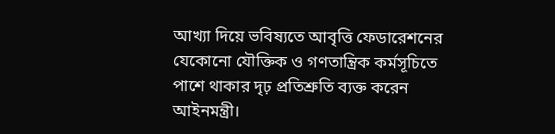আখ্যা দিয়ে ভবিষ্যতে আবৃত্তি ফেডারেশনের যেকোনো যৌক্তিক ও গণতান্ত্রিক কর্মসূচিতে পাশে থাকার দৃঢ় প্রতিশ্রুতি ব্যক্ত করেন আইনমন্ত্রী।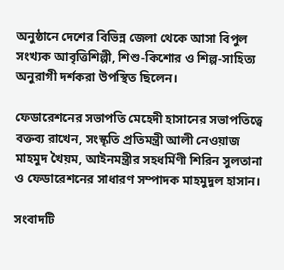অনুষ্ঠানে দেশের বিভিন্ন জেলা থেকে আসা বিপুল সংখ্যক আবৃত্তিশিল্পী, শিশু-কিশোর ও শিল্প-সাহিত্য অনুরাগী দর্শকরা উপস্থিত ছিলেন।

ফেডারেশনের সভাপতি মেহেদী হাসানের সভাপতিত্বে বক্তব্য রাখেন, সংস্কৃতি প্রতিমন্ত্রী আলী নেওয়াজ মাহমুদ খৈয়ম, আইনমন্ত্রীর সহধর্মিণী শিরিন সুলতানা ও ফেডারেশনের সাধারণ সম্পাদক মাহমুদুল হাসান।

সংবাদটি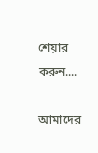শেয়ার করুন....

আমাদের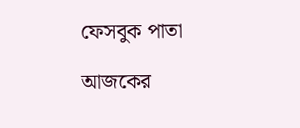ফেসবুক পাতা

আজকের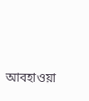আবহাওয়া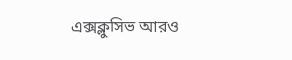এক্সক্লুসিভ আরও